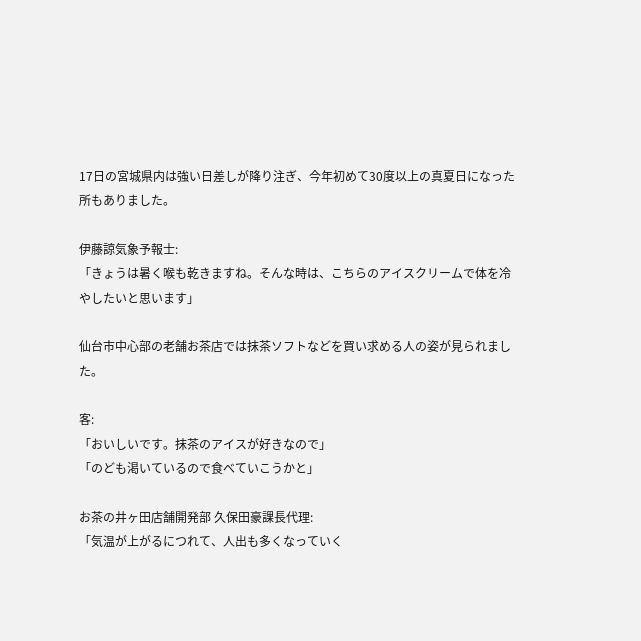17日の宮城県内は強い日差しが降り注ぎ、今年初めて30度以上の真夏日になった所もありました。

伊藤諒気象予報士:
「きょうは暑く喉も乾きますね。そんな時は、こちらのアイスクリームで体を冷やしたいと思います」

仙台市中心部の老舗お茶店では抹茶ソフトなどを買い求める人の姿が見られました。

客:
「おいしいです。抹茶のアイスが好きなので」
「のども渇いているので食べていこうかと」

お茶の井ヶ田店舗開発部 久保田豪課長代理:
「気温が上がるにつれて、人出も多くなっていく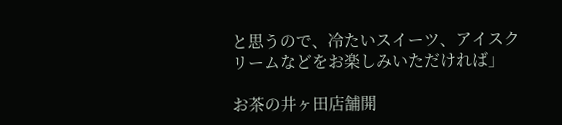と思うので、冷たいスイーツ、アイスクリームなどをお楽しみいただければ」

お茶の井ヶ田店舗開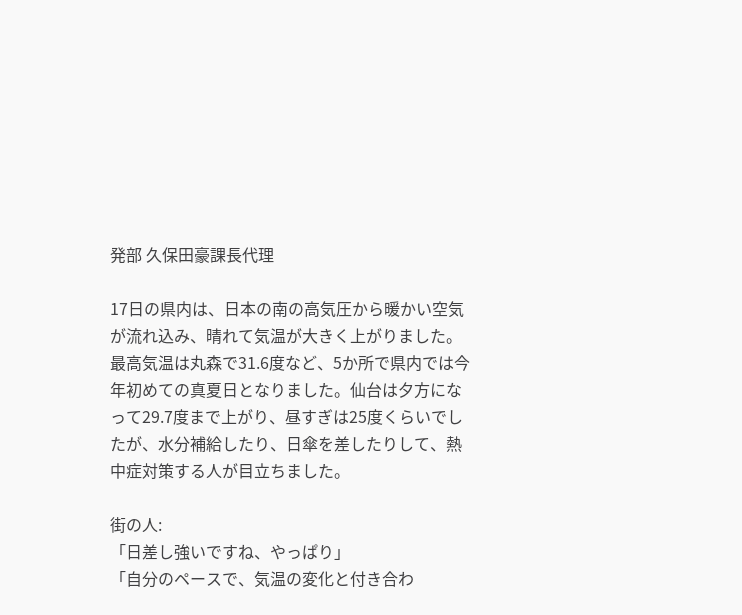発部 久保田豪課長代理

17日の県内は、日本の南の高気圧から暖かい空気が流れ込み、晴れて気温が大きく上がりました。最高気温は丸森で31.6度など、5か所で県内では今年初めての真夏日となりました。仙台は夕方になって29.7度まで上がり、昼すぎは25度くらいでしたが、水分補給したり、日傘を差したりして、熱中症対策する人が目立ちました。

街の人:
「日差し強いですね、やっぱり」
「自分のペースで、気温の変化と付き合わ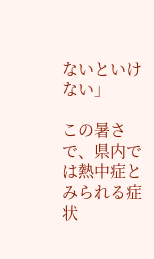ないといけない」

この暑さで、県内では熱中症とみられる症状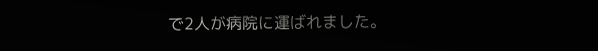で2人が病院に運ばれました。